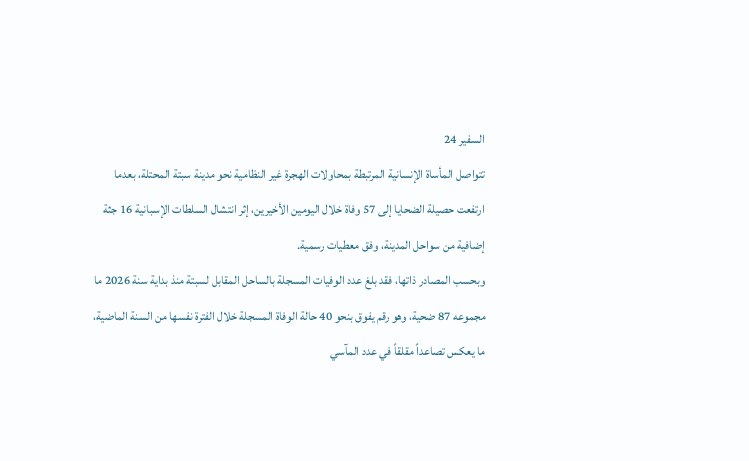السفير 24
تتواصل المأساة الإنسانية المرتبطة بمحاولات الهجرة غير النظامية نحو مدينة سبتة المحتلة، بعدما ارتفعت حصيلة الضحايا إلى 57 وفاة خلال اليومين الأخيرين، إثر انتشال السلطات الإسبانية 16 جثة إضافية من سواحل المدينة، وفق معطيات رسمية.
وبحسب المصادر ذاتها، فقد بلغ عدد الوفيات المسجلة بالساحل المقابل لسبتة منذ بداية سنة 2026 ما مجموعه 87 ضحية، وهو رقم يفوق بنحو 40 حالة الوفاة المسجلة خلال الفترة نفسها من السنة الماضية، ما يعكس تصاعداً مقلقاً في عدد المآسي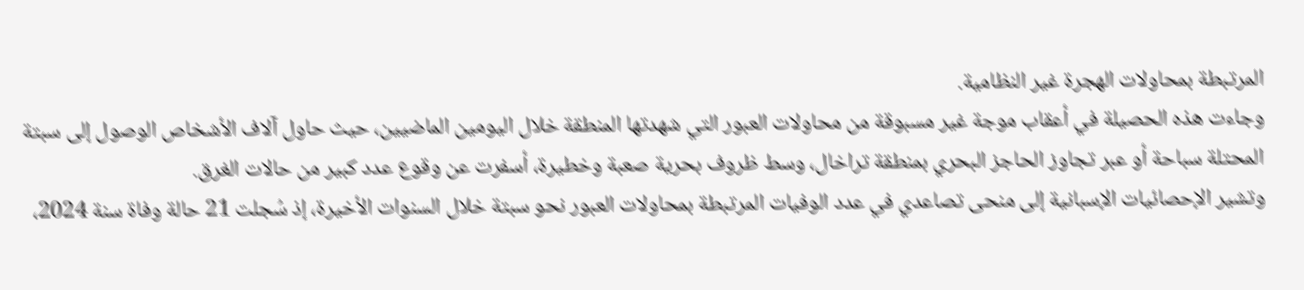المرتبطة بمحاولات الهجرة غير النظامية.
وجاءت هذه الحصيلة في أعقاب موجة غير مسبوقة من محاولات العبور التي شهدتها المنطقة خلال اليومين الماضيين، حيث حاول آلاف الأشخاص الوصول إلى سبتة المحتلة سباحة أو عبر تجاوز الحاجز البحري بمنطقة تراخال، وسط ظروف بحرية صعبة وخطيرة، أسفرت عن وقوع عدد كبير من حالات الغرق.
وتشير الإحصائيات الإسبانية إلى منحى تصاعدي في عدد الوفيات المرتبطة بمحاولات العبور نحو سبتة خلال السنوات الأخيرة، إذ سُجلت 21 حالة وفاة سنة 2024،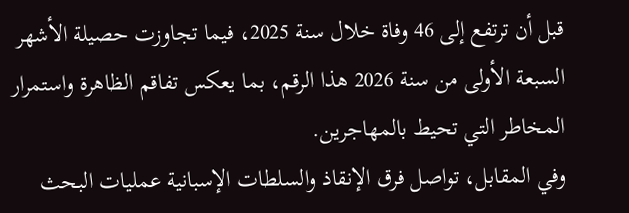قبل أن ترتفع إلى 46 وفاة خلال سنة 2025، فيما تجاوزت حصيلة الأشهر السبعة الأولى من سنة 2026 هذا الرقم، بما يعكس تفاقم الظاهرة واستمرار المخاطر التي تحيط بالمهاجرين.
وفي المقابل، تواصل فرق الإنقاذ والسلطات الإسبانية عمليات البحث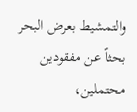والتمشيط بعرض البحر بحثاً عن مفقودين محتملين،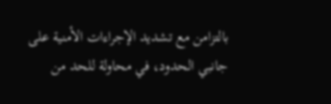بالتزامن مع تشديد الإجراءات الأمنية على جانبي الحدود، في محاولة للحد من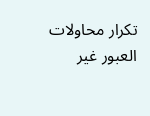تكرار محاولات العبور غير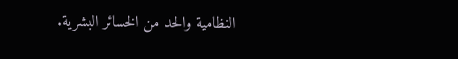النظامية والحد من الخسائر البشرية.